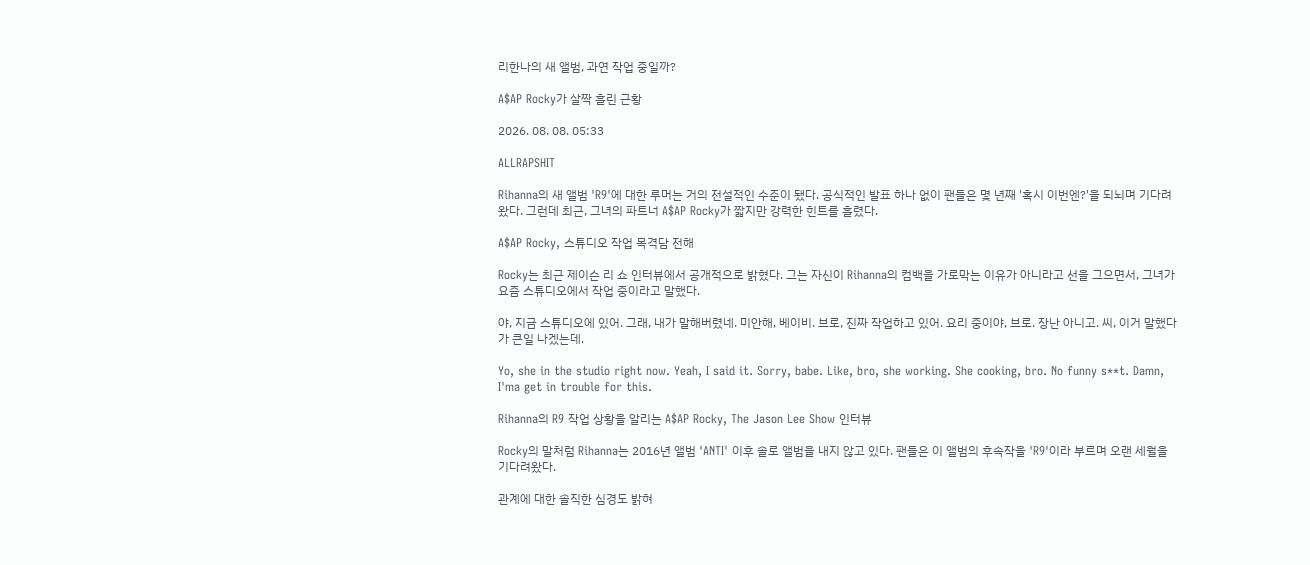리한나의 새 앨범, 과연 작업 중일까?

A$AP Rocky가 살짝 흘린 근황

2026. 08. 08. 05:33

ALLRAPSHIT

Rihanna의 새 앨범 'R9'에 대한 루머는 거의 전설적인 수준이 됐다. 공식적인 발표 하나 없이 팬들은 몇 년째 '혹시 이번엔?'을 되뇌며 기다려왔다. 그런데 최근, 그녀의 파트너 A$AP Rocky가 짧지만 강력한 힌트를 흘렸다.

A$AP Rocky, 스튜디오 작업 목격담 전해

Rocky는 최근 제이슨 리 쇼 인터뷰에서 공개적으로 밝혔다. 그는 자신이 Rihanna의 컴백을 가로막는 이유가 아니라고 선을 그으면서, 그녀가 요즘 스튜디오에서 작업 중이라고 말했다.

야, 지금 스튜디오에 있어. 그래, 내가 말해버렸네. 미안해, 베이비. 브로, 진짜 작업하고 있어. 요리 중이야, 브로. 장난 아니고. 씨, 이거 말했다가 큰일 나겠는데.

Yo, she in the studio right now. Yeah, I said it. Sorry, babe. Like, bro, she working. She cooking, bro. No funny s**t. Damn, I'ma get in trouble for this.

Rihanna의 R9 작업 상황을 알리는 A$AP Rocky, The Jason Lee Show 인터뷰

Rocky의 말처럼 Rihanna는 2016년 앨범 'ANTI' 이후 솔로 앨범을 내지 않고 있다. 팬들은 이 앨범의 후속작을 'R9'이라 부르며 오랜 세월을 기다려왔다.

관계에 대한 솔직한 심경도 밝혀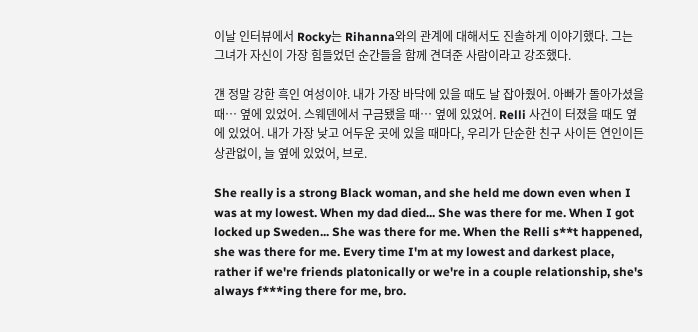이날 인터뷰에서 Rocky는 Rihanna와의 관계에 대해서도 진솔하게 이야기했다. 그는 그녀가 자신이 가장 힘들었던 순간들을 함께 견뎌준 사람이라고 강조했다.

걘 정말 강한 흑인 여성이야. 내가 가장 바닥에 있을 때도 날 잡아줬어. 아빠가 돌아가셨을 때… 옆에 있었어. 스웨덴에서 구금됐을 때… 옆에 있었어. Relli 사건이 터졌을 때도 옆에 있었어. 내가 가장 낮고 어두운 곳에 있을 때마다, 우리가 단순한 친구 사이든 연인이든 상관없이, 늘 옆에 있었어, 브로.

She really is a strong Black woman, and she held me down even when I was at my lowest. When my dad died... She was there for me. When I got locked up Sweden... She was there for me. When the Relli s**t happened, she was there for me. Every time I'm at my lowest and darkest place, rather if we're friends platonically or we're in a couple relationship, she's always f***ing there for me, bro.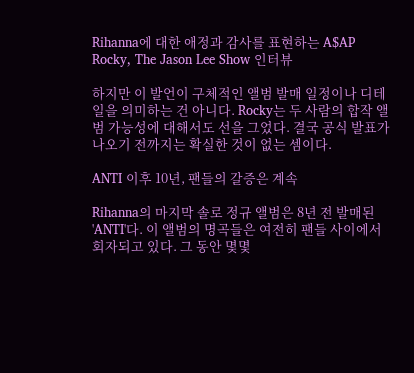Rihanna에 대한 애정과 감사를 표현하는 A$AP Rocky, The Jason Lee Show 인터뷰

하지만 이 발언이 구체적인 앨범 발매 일정이나 디테일을 의미하는 건 아니다. Rocky는 두 사람의 합작 앨범 가능성에 대해서도 선을 그었다. 결국 공식 발표가 나오기 전까지는 확실한 것이 없는 셈이다.

ANTI 이후 10년, 팬들의 갈증은 계속

Rihanna의 마지막 솔로 정규 앨범은 8년 전 발매된 'ANTI'다. 이 앨범의 명곡들은 여전히 팬들 사이에서 회자되고 있다. 그 동안 몇몇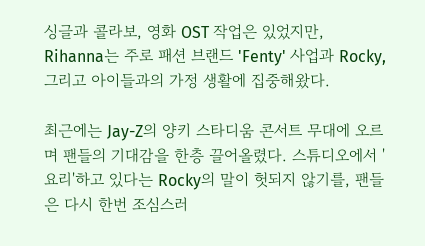싱글과 콜라보, 영화 OST 작업은 있었지만, Rihanna는 주로 패션 브랜드 'Fenty' 사업과 Rocky, 그리고 아이들과의 가정 생활에 집중해왔다.

최근에는 Jay-Z의 양키 스타디움 콘서트 무대에 오르며 팬들의 기대감을 한층 끌어올렸다. 스튜디오에서 '요리'하고 있다는 Rocky의 말이 헛되지 않기를, 팬들은 다시 한번 조심스러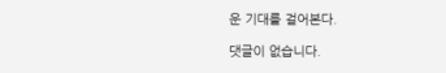운 기대를 걸어본다.

댓글이 없습니다.